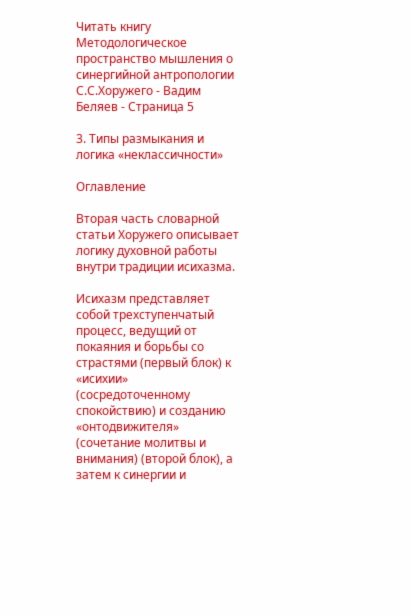Читать книгу Методологическое пространство мышления о синергийной антропологии С.С.Хоружего - Вадим Беляев - Страница 5

3. Типы размыкания и логика «неклассичности»

Оглавление

Вторая часть словарной статьи Хоружего описывает логику духовной работы внутри традиции исихазма.

Исихазм представляет собой трехступенчатый процесс, ведущий от покаяния и борьбы со страстями (первый блок) к «исихии» (сосредоточенному спокойствию) и созданию «онтодвижителя» (сочетание молитвы и внимания) (второй блок), а затем к синергии и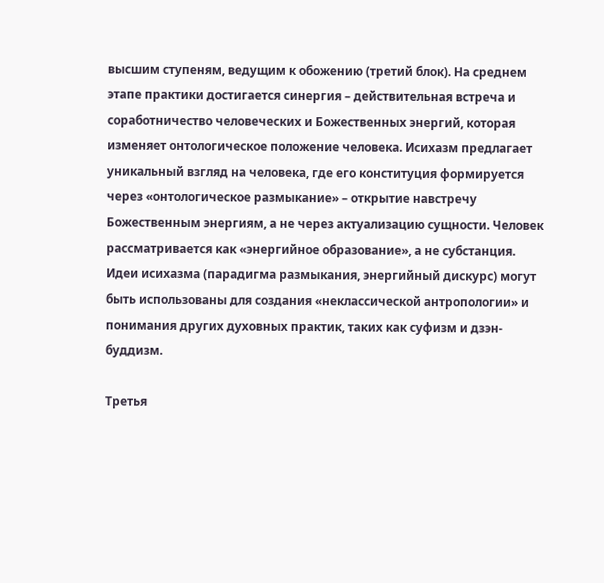высшим ступеням, ведущим к обожению (третий блок). На среднем этапе практики достигается синергия – действительная встреча и соработничество человеческих и Божественных энергий, которая изменяет онтологическое положение человека. Исихазм предлагает уникальный взгляд на человека, где его конституция формируется через «онтологическое размыкание» – открытие навстречу Божественным энергиям, а не через актуализацию сущности. Человек рассматривается как «энергийное образование», а не субстанция. Идеи исихазма (парадигма размыкания, энергийный дискурс) могут быть использованы для создания «неклассической антропологии» и понимания других духовных практик, таких как суфизм и дзэн-буддизм.

Третья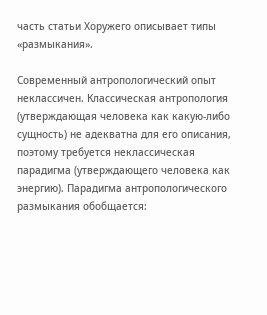часть статьи Хоружего описывает типы «размыкания».

Современный антропологический опыт неклассичен. Классическая антропология (утверждающая человека как какую-либо сущность) не адекватна для его описания, поэтому требуется неклассическая парадигма (утверждающего человека как энергию). Парадигма антропологического размыкания обобщается: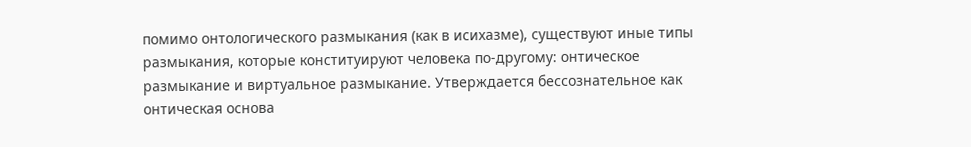помимо онтологического размыкания (как в исихазме), существуют иные типы размыкания, которые конституируют человека по-другому: онтическое размыкание и виртуальное размыкание. Утверждается бессознательное как онтическая основа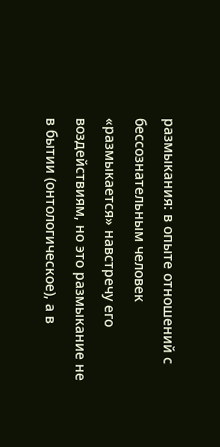размыкания: в опыте отношений с бессознательным человек «размыкается» навстречу его воздействиям, но это размыкание не в бытии (онтологическое), а в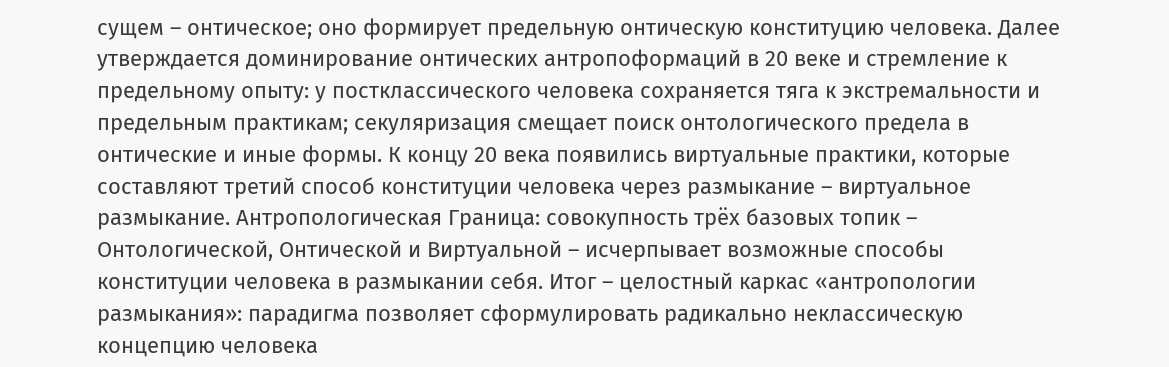сущем – онтическое; оно формирует предельную онтическую конституцию человека. Далее утверждается доминирование онтических антропоформаций в 20 веке и стремление к предельному опыту: у постклассического человека сохраняется тяга к экстремальности и предельным практикам; секуляризация смещает поиск онтологического предела в онтические и иные формы. К концу 20 века появились виртуальные практики, которые составляют третий способ конституции человека через размыкание – виртуальное размыкание. Антропологическая Граница: совокупность трёх базовых топик – Онтологической, Онтической и Виртуальной – исчерпывает возможные способы конституции человека в размыкании себя. Итог – целостный каркас «антропологии размыкания»: парадигма позволяет сформулировать радикально неклассическую концепцию человека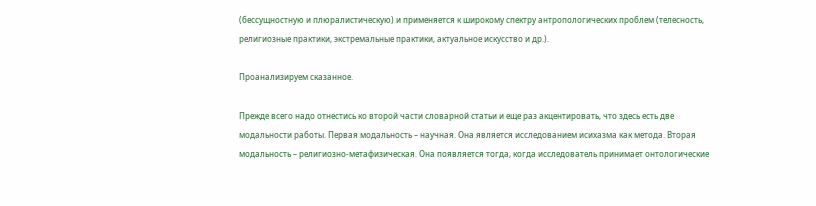(бессущностную и плюралистическую) и применяется к широкому спектру антропологических проблем (телесность, религиозные практики, экстремальные практики, актуальное искусство и др.).

Проанализируем сказанное.

Прежде всего надо отнестись ко второй части словарной статьи и еще раз акцентировать, что здесь есть две модальности работы. Первая модальность – научная. Она является исследованием исихазма как метода. Вторая модальность – религиозно-метафизическая. Она появляется тогда, когда исследователь принимает онтологические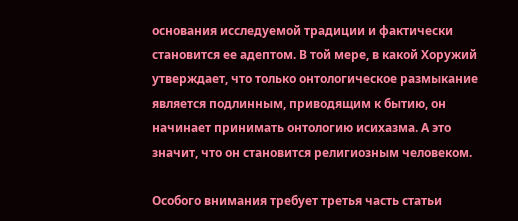основания исследуемой традиции и фактически становится ее адептом. В той мере, в какой Хоружий утверждает, что только онтологическое размыкание является подлинным, приводящим к бытию, он начинает принимать онтологию исихазма. А это значит, что он становится религиозным человеком.

Особого внимания требует третья часть статьи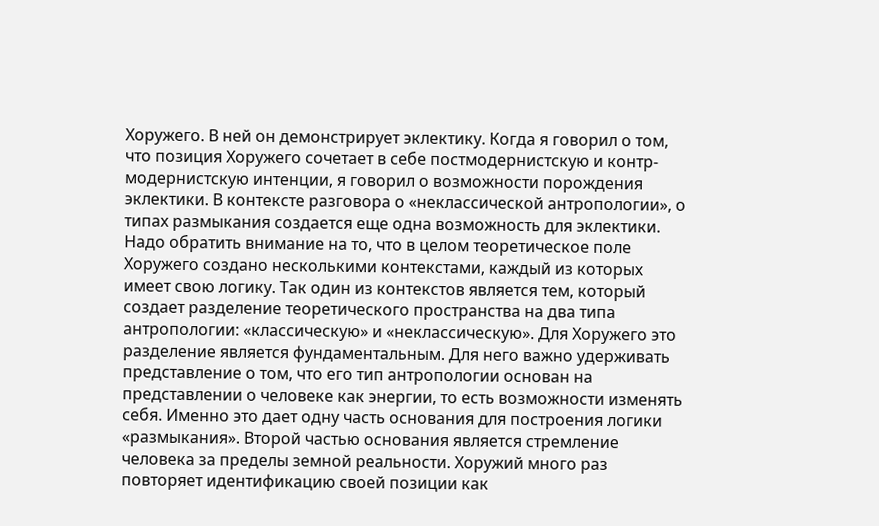Хоружего. В ней он демонстрирует эклектику. Когда я говорил о том, что позиция Хоружего сочетает в себе постмодернистскую и контр-модернистскую интенции, я говорил о возможности порождения эклектики. В контексте разговора о «неклассической антропологии», о типах размыкания создается еще одна возможность для эклектики. Надо обратить внимание на то, что в целом теоретическое поле Хоружего создано несколькими контекстами, каждый из которых имеет свою логику. Так один из контекстов является тем, который создает разделение теоретического пространства на два типа антропологии: «классическую» и «неклассическую». Для Хоружего это разделение является фундаментальным. Для него важно удерживать представление о том, что его тип антропологии основан на представлении о человеке как энергии, то есть возможности изменять себя. Именно это дает одну часть основания для построения логики «размыкания». Второй частью основания является стремление человека за пределы земной реальности. Хоружий много раз повторяет идентификацию своей позиции как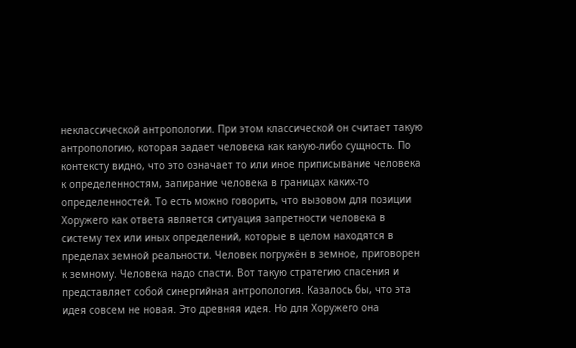неклассической антропологии. При этом классической он считает такую антропологию, которая задает человека как какую-либо сущность. По контексту видно, что это означает то или иное приписывание человека к определенностям, запирание человека в границах каких-то определенностей. То есть можно говорить, что вызовом для позиции Хоружего как ответа является ситуация запретности человека в систему тех или иных определений, которые в целом находятся в пределах земной реальности. Человек погружён в земное, приговорен к земному. Человека надо спасти. Вот такую стратегию спасения и представляет собой синергийная антропология. Казалось бы, что эта идея совсем не новая. Это древняя идея. Но для Хоружего она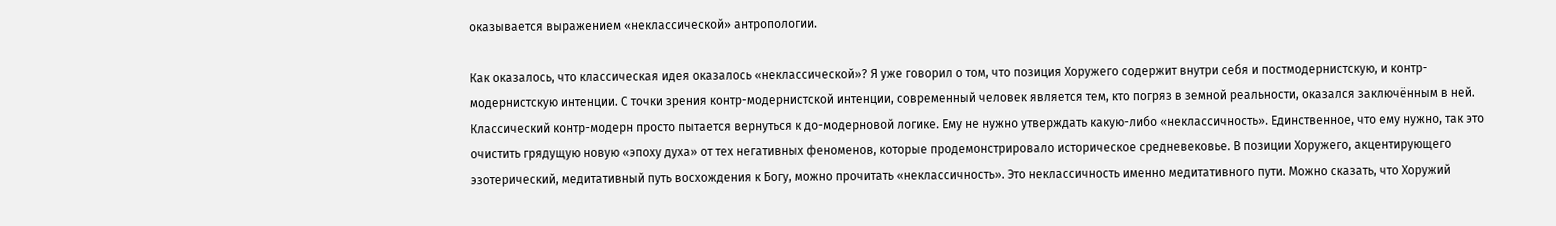оказывается выражением «неклассической» антропологии.

Как оказалось, что классическая идея оказалось «неклассической»? Я уже говорил о том, что позиция Хоружего содержит внутри себя и постмодернистскую, и контр-модернистскую интенции. С точки зрения контр-модернистской интенции, современный человек является тем, кто погряз в земной реальности, оказался заключённым в ней. Классический контр-модерн просто пытается вернуться к до-модерновой логике. Ему не нужно утверждать какую-либо «неклассичность». Единственное, что ему нужно, так это очистить грядущую новую «эпоху духа» от тех негативных феноменов, которые продемонстрировало историческое средневековье. В позиции Хоружего, акцентирующего эзотерический, медитативный путь восхождения к Богу, можно прочитать «неклассичность». Это неклассичность именно медитативного пути. Можно сказать, что Хоружий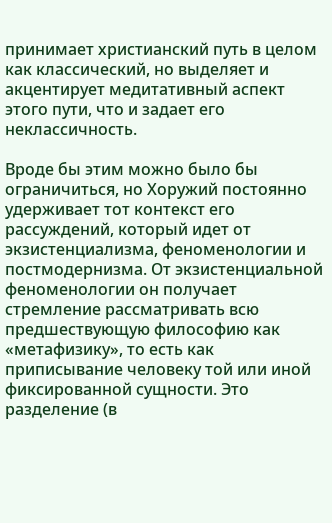принимает христианский путь в целом как классический, но выделяет и акцентирует медитативный аспект этого пути, что и задает его неклассичность.

Вроде бы этим можно было бы ограничиться, но Хоружий постоянно удерживает тот контекст его рассуждений, который идет от экзистенциализма, феноменологии и постмодернизма. От экзистенциальной феноменологии он получает стремление рассматривать всю предшествующую философию как «метафизику», то есть как приписывание человеку той или иной фиксированной сущности. Это разделение (в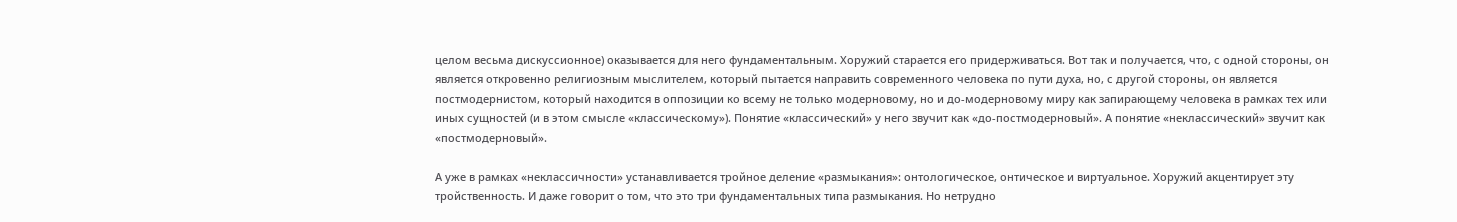целом весьма дискуссионное) оказывается для него фундаментальным. Хоружий старается его придерживаться. Вот так и получается, что, с одной стороны, он является откровенно религиозным мыслителем, который пытается направить современного человека по пути духа, но, с другой стороны, он является постмодернистом, который находится в оппозиции ко всему не только модерновому, но и до-модерновому миру как запирающему человека в рамках тех или иных сущностей (и в этом смысле «классическому»). Понятие «классический» у него звучит как «до-постмодерновый». А понятие «неклассический» звучит как «постмодерновый».

А уже в рамках «неклассичности» устанавливается тройное деление «размыкания»: онтологическое, онтическое и виртуальное. Хоружий акцентирует эту тройственность. И даже говорит о том, что это три фундаментальных типа размыкания. Но нетрудно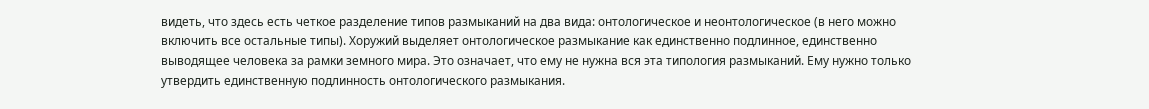видеть, что здесь есть четкое разделение типов размыканий на два вида: онтологическое и неонтологическое (в него можно включить все остальные типы). Хоружий выделяет онтологическое размыкание как единственно подлинное, единственно выводящее человека за рамки земного мира. Это означает, что ему не нужна вся эта типология размыканий. Ему нужно только утвердить единственную подлинность онтологического размыкания.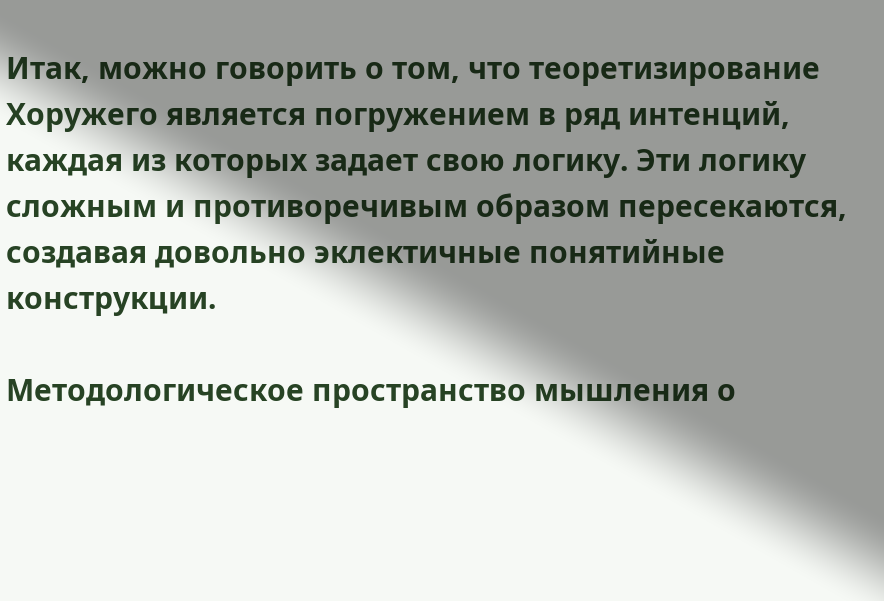Итак, можно говорить о том, что теоретизирование Хоружего является погружением в ряд интенций, каждая из которых задает свою логику. Эти логику сложным и противоречивым образом пересекаются, создавая довольно эклектичные понятийные конструкции.

Методологическое пространство мышления о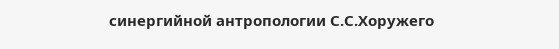синергийной антропологии С.С.Хоружего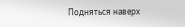Подняться наверх